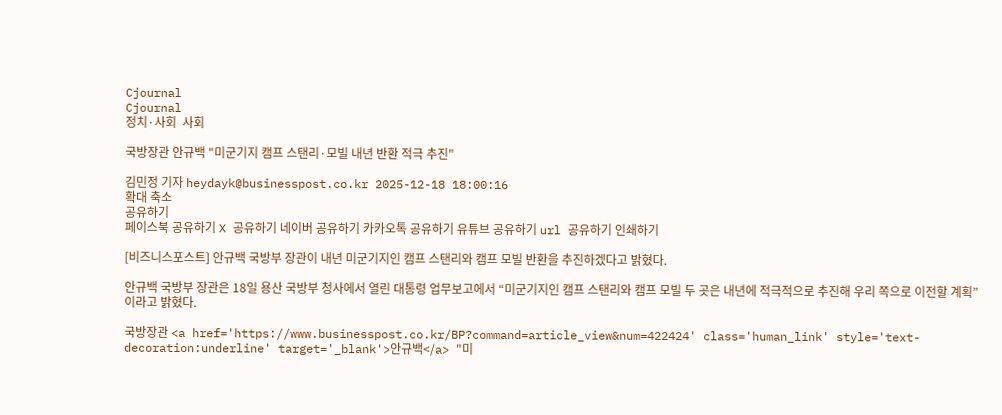Cjournal
Cjournal
정치·사회  사회

국방장관 안규백 "미군기지 캠프 스탠리·모빌 내년 반환 적극 추진"

김민정 기자 heydayk@businesspost.co.kr 2025-12-18 18:00:16
확대 축소
공유하기
페이스북 공유하기 X 공유하기 네이버 공유하기 카카오톡 공유하기 유튜브 공유하기 url 공유하기 인쇄하기

[비즈니스포스트] 안규백 국방부 장관이 내년 미군기지인 캠프 스탠리와 캠프 모빌 반환을 추진하겠다고 밝혔다.

안규백 국방부 장관은 18일 용산 국방부 청사에서 열린 대통령 업무보고에서 “미군기지인 캠프 스탠리와 캠프 모빌 두 곳은 내년에 적극적으로 추진해 우리 쪽으로 이전할 계획”이라고 밝혔다.

국방장관 <a href='https://www.businesspost.co.kr/BP?command=article_view&num=422424' class='human_link' style='text-decoration:underline' target='_blank'>안규백</a> "미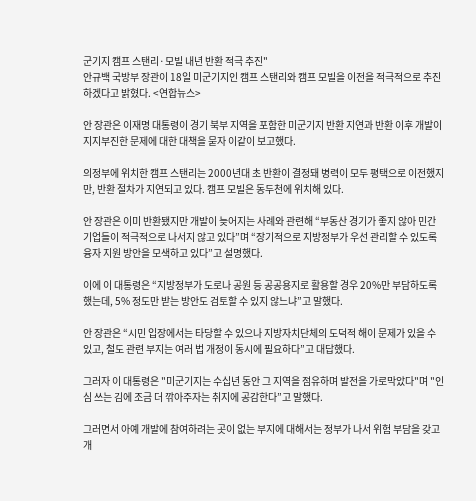군기지 캠프 스탠리·모빌 내년 반환 적극 추진"
안규백 국방부 장관이 18일 미군기지인 캠프 스탠리와 캠프 모빌을 이전을 적극적으로 추진하겠다고 밝혔다. <연합뉴스>

안 장관은 이재명 대통령이 경기 북부 지역을 포함한 미군기지 반환 지연과 반환 이후 개발이 지지부진한 문제에 대한 대책을 묻자 이같이 보고했다.

의정부에 위치한 캠프 스탠리는 2000년대 초 반환이 결정돼 병력이 모두 평택으로 이전했지만, 반환 절차가 지연되고 있다. 캠프 모빌은 동두천에 위치해 있다.

안 장관은 이미 반환됐지만 개발이 늦어지는 사례와 관련해 “부동산 경기가 좋지 않아 민간 기업들이 적극적으로 나서지 않고 있다”며 “장기적으로 지방정부가 우선 관리할 수 있도록 융자 지원 방안을 모색하고 있다”고 설명했다.

이에 이 대통령은 “지방정부가 도로나 공원 등 공공용지로 활용할 경우 20%만 부담하도록 했는데, 5% 정도만 받는 방안도 검토할 수 있지 않느냐”고 말했다.

안 장관은 “시민 입장에서는 타당할 수 있으나 지방자치단체의 도덕적 해이 문제가 있을 수 있고, 철도 관련 부지는 여러 법 개정이 동시에 필요하다”고 대답했다.

그러자 이 대통령은 "미군기지는 수십년 동안 그 지역을 점유하며 발전을 가로막았다"며 "인심 쓰는 김에 조금 더 깎아주자는 취지에 공감한다”고 말했다.

그러면서 아예 개발에 참여하려는 곳이 없는 부지에 대해서는 정부가 나서 위험 부담을 갖고 개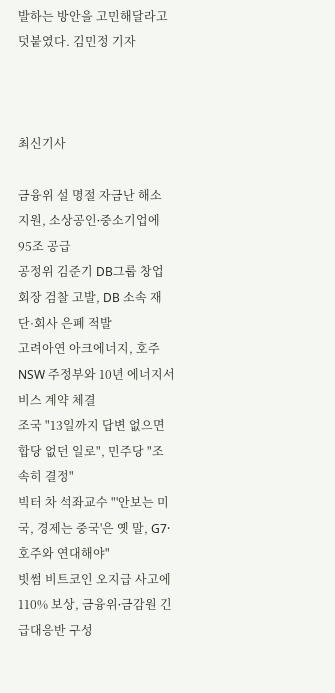발하는 방안을 고민해달라고 덧붙였다. 김민정 기자



최신기사

금융위 설 명절 자금난 해소 지원, 소상공인ᐧ중소기업에 95조 공급
공정위 김준기 DB그룹 창업회장 검찰 고발, DB 소속 재단·회사 은폐 적발
고려아연 아크에너지, 호주 NSW 주정부와 10년 에너지서비스 계약 체결
조국 "13일까지 답변 없으면 합당 없던 일로", 민주당 "조속히 결정"
빅터 차 석좌교수 "'안보는 미국, 경제는 중국'은 옛 말, G7·호주와 연대해야"
빗썸 비트코인 오지급 사고에 110% 보상, 금융위ᐧ금감원 긴급대응반 구성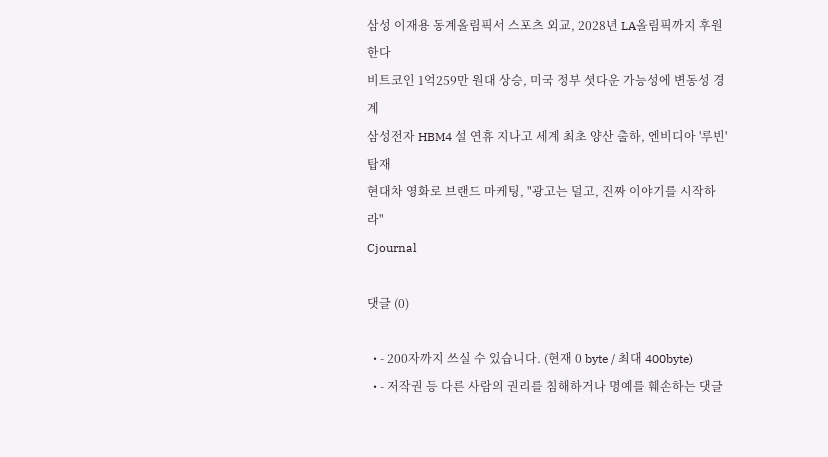삼성 이재용 동계올림픽서 스포츠 외교, 2028년 LA올림픽까지 후원한다
비트코인 1억259만 원대 상승, 미국 정부 셧다운 가능성에 변동성 경계
삼성전자 HBM4 설 연휴 지나고 세계 최초 양산 출하, 엔비디아 '루빈' 탑재
현대차 영화로 브랜드 마케팅, "광고는 덜고, 진짜 이야기를 시작하라"
Cjournal

댓글 (0)

  • - 200자까지 쓰실 수 있습니다. (현재 0 byte / 최대 400byte)
  • - 저작권 등 다른 사람의 권리를 침해하거나 명예를 훼손하는 댓글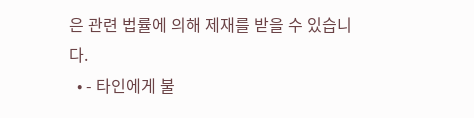은 관련 법률에 의해 제재를 받을 수 있습니다.
  • - 타인에게 불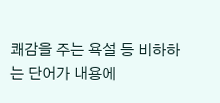쾌감을 주는 욕설 등 비하하는 단어가 내용에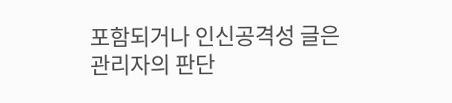포함되거나 인신공격성 글은 관리자의 판단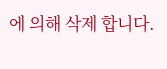에 의해 삭제 합니다.